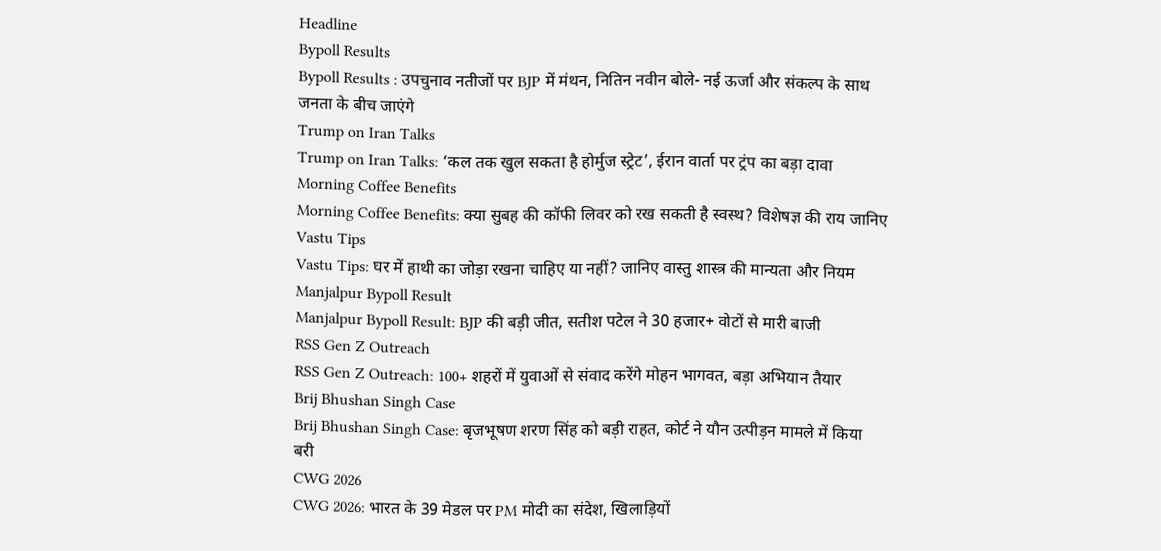Headline
Bypoll Results
Bypoll Results : उपचुनाव नतीजों पर BJP में मंथन, नितिन नवीन बोले- नई ऊर्जा और संकल्प के साथ जनता के बीच जाएंगे
Trump on Iran Talks
Trump on Iran Talks: ‘कल तक खुल सकता है होर्मुज स्ट्रेट’, ईरान वार्ता पर ट्रंप का बड़ा दावा
Morning Coffee Benefits
Morning Coffee Benefits: क्या सुबह की कॉफी लिवर को रख सकती है स्वस्थ? विशेषज्ञ की राय जानिए
Vastu Tips
Vastu Tips: घर में हाथी का जोड़ा रखना चाहिए या नहीं? जानिए वास्तु शास्त्र की मान्यता और नियम
Manjalpur Bypoll Result
Manjalpur Bypoll Result: BJP की बड़ी जीत, सतीश पटेल ने 30 हजार+ वोटों से मारी बाजी
RSS Gen Z Outreach
RSS Gen Z Outreach: 100+ शहरों में युवाओं से संवाद करेंगे मोहन भागवत, बड़ा अभियान तैयार
Brij Bhushan Singh Case
Brij Bhushan Singh Case: बृजभूषण शरण सिंह को बड़ी राहत, कोर्ट ने यौन उत्पीड़न मामले में किया बरी
CWG 2026
CWG 2026: भारत के 39 मेडल पर PM मोदी का संदेश, खिलाड़ियों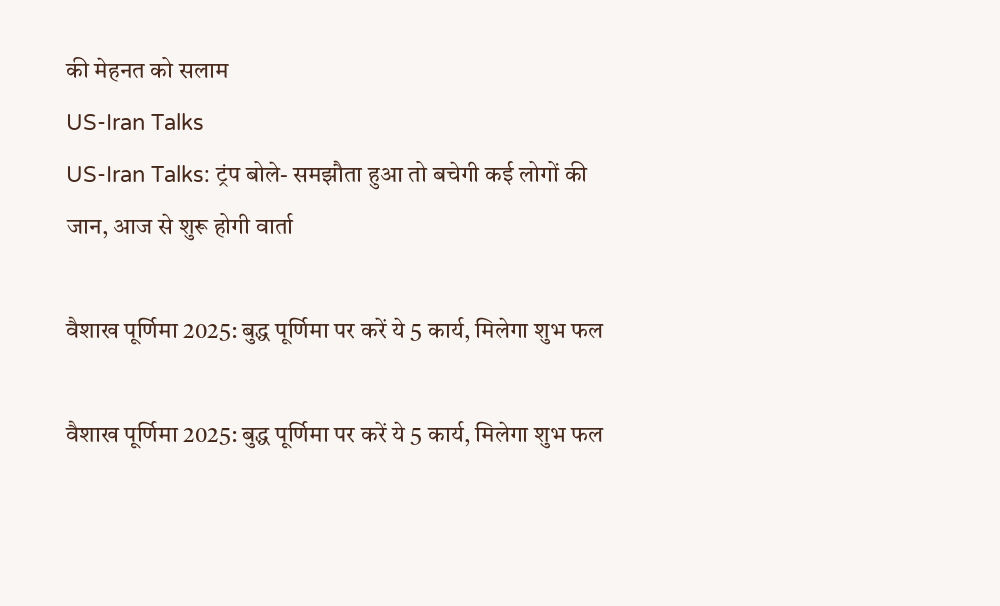की मेहनत को सलाम
US-Iran Talks
US-Iran Talks: ट्रंप बोले- समझौता हुआ तो बचेगी कई लोगों की जान, आज से शुरू होगी वार्ता

वैशाख पूर्णिमा 2025: बुद्ध पूर्णिमा पर करें ये 5 कार्य, मिलेगा शुभ फल

वैशाख पूर्णिमा 2025: बुद्ध पूर्णिमा पर करें ये 5 कार्य, मिलेगा शुभ फल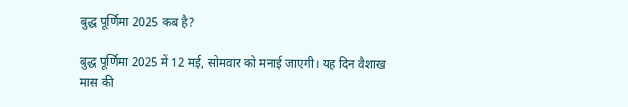बुद्ध पूर्णिमा 2025 कब है?

बुद्ध पूर्णिमा 2025 में 12 मई, सोमवार को मनाई जाएगी। यह दिन वैशाख मास की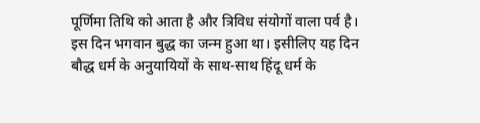पूर्णिमा तिथि को आता है और त्रिविध संयोगों वाला पर्व है। इस दिन भगवान बुद्ध का जन्म हुआ था। इसीलिए यह दिन बौद्ध धर्म के अनुयायियों के साथ-साथ हिंदू धर्म के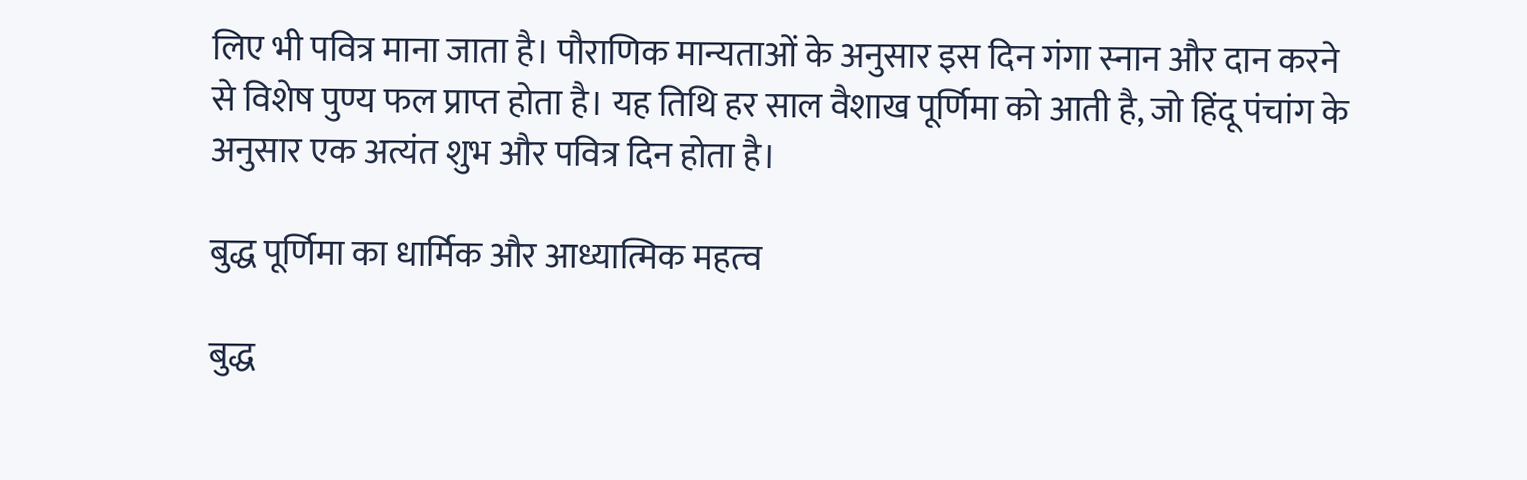लिए भी पवित्र माना जाता है। पौराणिक मान्यताओं के अनुसार इस दिन गंगा स्नान और दान करने से विशेष पुण्य फल प्राप्त होता है। यह तिथि हर साल वैशाख पूर्णिमा को आती है, जो हिंदू पंचांग के अनुसार एक अत्यंत शुभ और पवित्र दिन होता है।

बुद्ध पूर्णिमा का धार्मिक और आध्यात्मिक महत्‍व

बुद्ध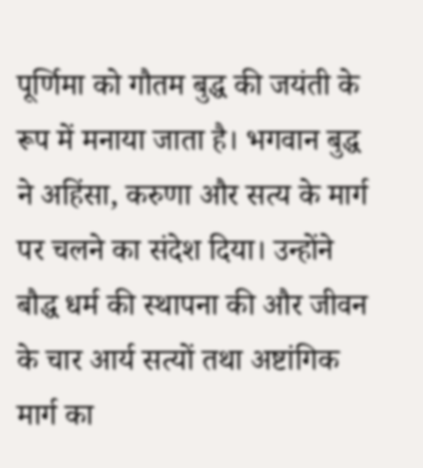पूर्णिमा को गौतम बुद्ध की जयंती के रूप में मनाया जाता है। भगवान बुद्ध ने अहिंसा, करुणा और सत्य के मार्ग पर चलने का संदेश दिया। उन्होंने बौद्ध धर्म की स्थापना की और जीवन के चार आर्य सत्यों तथा अष्टांगिक मार्ग का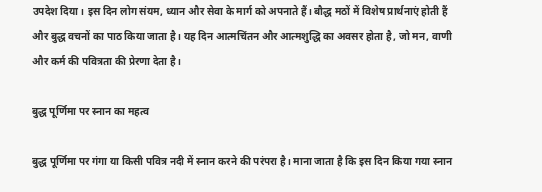उपदेश दिया। इस दिन लोग संयम, ध्यान और सेवा के मार्ग को अपनाते हैं। बौद्ध मठों में विशेष प्रार्थनाएं होती हैं और बुद्ध वचनों का पाठ किया जाता है। यह दिन आत्मचिंतन और आत्मशुद्धि का अवसर होता है, जो मन, वाणी और कर्म की पवित्रता की प्रेरणा देता है।

बुद्ध पूर्णिमा पर स्‍नान का महत्‍व

बुद्ध पूर्णिमा पर गंगा या किसी पवित्र नदी में स्नान करने की परंपरा है। माना जाता है कि इस दिन किया गया स्नान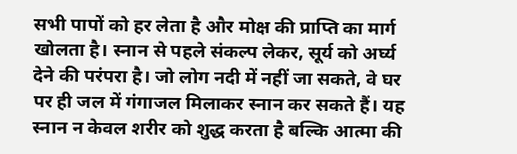सभी पापों को हर लेता है और मोक्ष की प्राप्ति का मार्ग खोलता है। स्नान से पहले संकल्प लेकर, सूर्य को अर्घ्य देने की परंपरा है। जो लोग नदी में नहीं जा सकते, वे घर पर ही जल में गंगाजल मिलाकर स्नान कर सकते हैं। यह स्नान न केवल शरीर को शुद्ध करता है बल्कि आत्मा की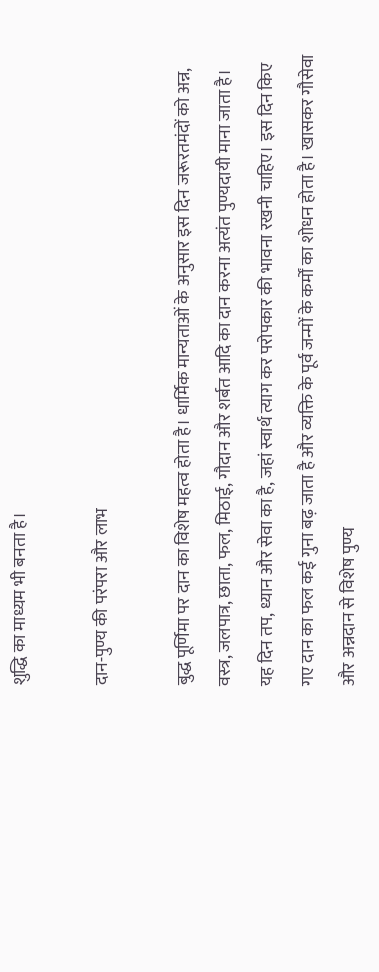शुद्धि का माध्यम भी बनता है।

दान-पुण्य की परंपरा और लाभ

बुद्ध पूर्णिमा पर दान का विशेष महत्व होता है। धार्मिक मान्यताओं के अनुसार इस दिन जरूरतमंदों को अन्न, वस्त्र, जलपात्र, छाता, फल, मिठाई, गौदान और शर्बत आदि का दान करना अत्यंत पुण्यदायी माना जाता है। यह दिन तप, ध्यान और सेवा का है, जहां स्वार्थ त्याग कर परोपकार की भावना रखनी चाहिए। इस दिन किए गए दान का फल कई गुना बढ़ जाता है और व्यक्ति के पूर्व जन्मों के कर्मों का शोधन होता है। खासकर गौसेवा और अन्नदान से विशेष पुण्य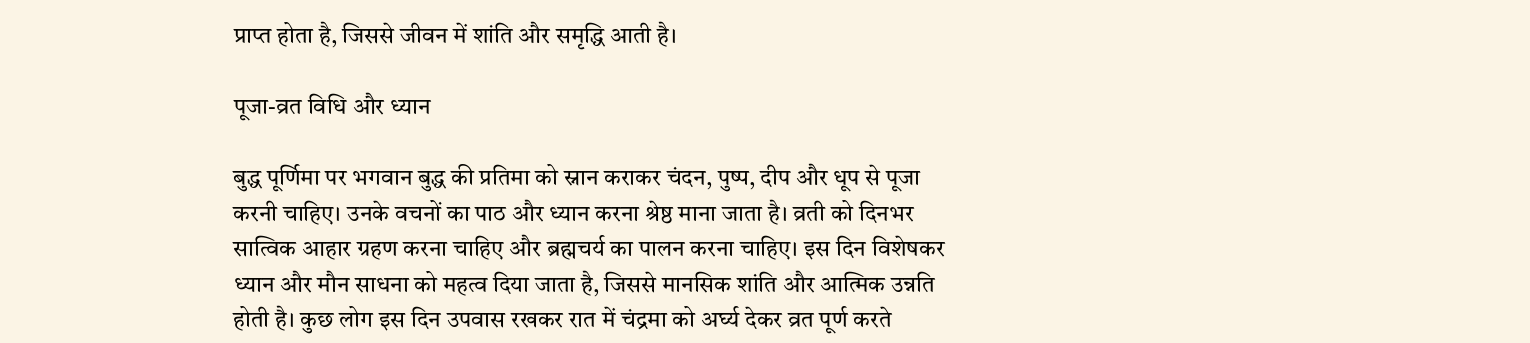प्राप्त होता है, जिससे जीवन में शांति और समृद्धि आती है।

पूजा-व्रत विधि और ध्यान

बुद्ध पूर्णिमा पर भगवान बुद्ध की प्रतिमा को स्नान कराकर चंदन, पुष्प, दीप और धूप से पूजा करनी चाहिए। उनके वचनों का पाठ और ध्यान करना श्रेष्ठ माना जाता है। व्रती को दिनभर सात्विक आहार ग्रहण करना चाहिए और ब्रह्मचर्य का पालन करना चाहिए। इस दिन विशेषकर ध्यान और मौन साधना को महत्व दिया जाता है, जिससे मानसिक शांति और आत्मिक उन्नति होती है। कुछ लोग इस दिन उपवास रखकर रात में चंद्रमा को अर्घ्य देकर व्रत पूर्ण करते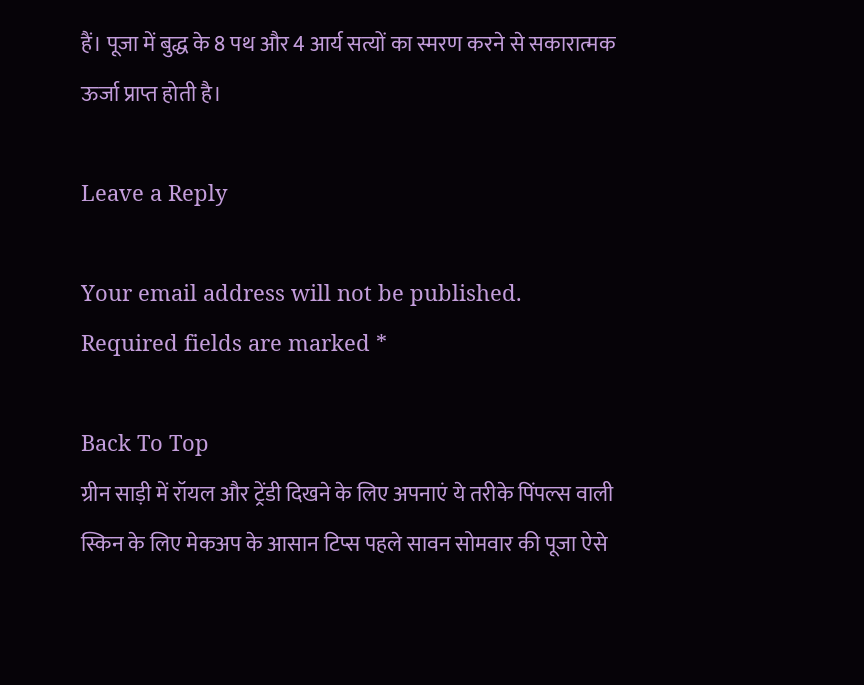हैं। पूजा में बुद्ध के 8 पथ और 4 आर्य सत्यों का स्मरण करने से सकारात्मक ऊर्जा प्राप्त होती है।

Leave a Reply

Your email address will not be published. Required fields are marked *

Back To Top
ग्रीन साड़ी में रॉयल और ट्रेंडी दिखने के लिए अपनाएं ये तरीके पिंपल्स वाली स्किन के लिए मेकअप के आसान टिप्स पहले सावन सोमवार की पूजा ऐसे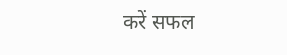करें सफल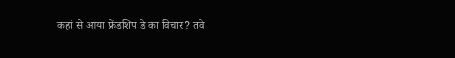कहां से आया फ्रेंडशिप डे का विचार? तवे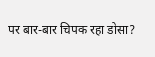पर बार-बार चिपक रहा डोसा?